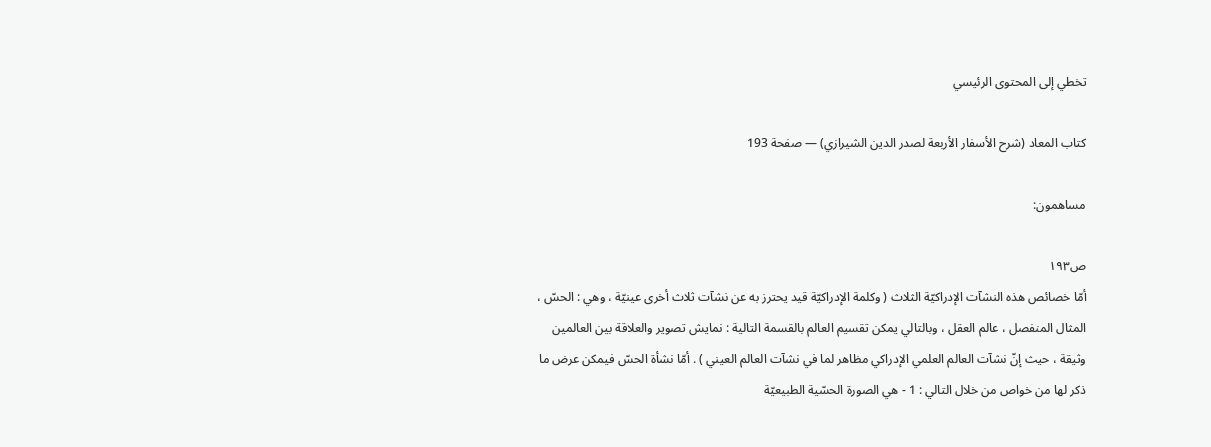تخطي إلى المحتوى الرئيسي

كتاب المعاد (شرح الأسفار الأربعة لصدر الدين الشيرازي) — صفحة 193

مساهمون:

ص١٩٣
أمّا خصائص هذه النشآت الإدراكيّة الثلاث ( وكلمة الإدراكيّة قيد يحترز به عن نشآت ثلاث أخرى عينيّة ، وهي : الحسّ ، المثال المنفصل ، عالم العقل ، وبالتالي يمكن تقسيم العالم بالقسمة التالية : نمايش تصوير والعلاقة بين العالمين وثيقة ، حيث إنّ نشآت العالم العلمي الإدراكي مظاهر لما في نشآت العالم العيني ) . أمّا نشأة الحسّ فيمكن عرض ما ذكر لها من خواص من خلال التالي : 1 - هي الصورة الحسّية الطبيعيّة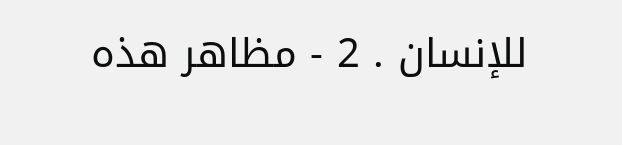للإنسان . 2 - مظاهر هذه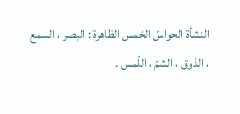النشأة الحواسّ الخمس الظاهرة : البصر ، السمع ، الذوق ، الشمّ ، اللّمس .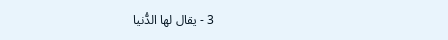3 - يقال لها الدُّنيا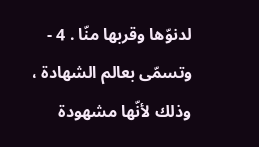لدنوّها وقربها منّا . 4 - وتسمّى بعالم الشهادة ، وذلك لأنّها مشهودة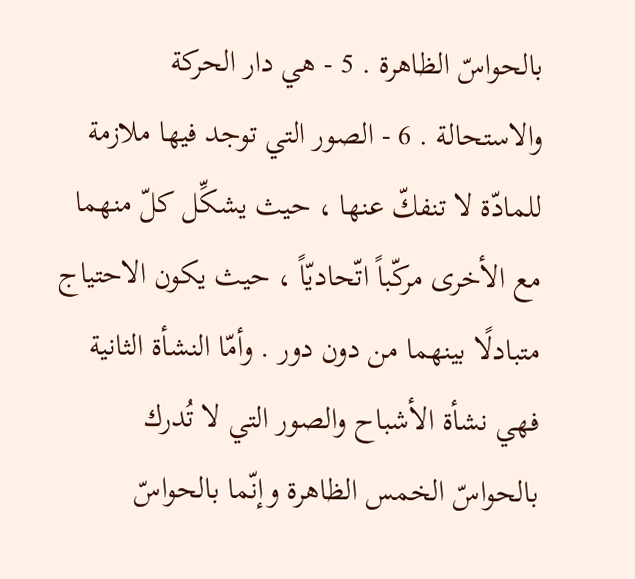بالحواسّ الظاهرة . 5 - هي دار الحركة والاستحالة . 6 - الصور التي توجد فيها ملازمة للمادّة لا تنفكّ عنها ، حيث يشكِّل كلّ منهما مع الأخرى مركّباً اتّحاديّاً ، حيث يكون الاحتياج متبادلًا بينهما من دون دور . وأمّا النشأة الثانية فهي نشأة الأشباح والصور التي لا تُدرك بالحواسّ الخمس الظاهرة وإنّما بالحواسّ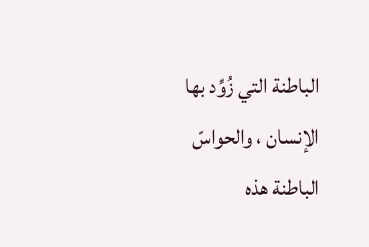الباطنة التي زُوِّد بها الإنسان ، والحواسّ الباطنة هذه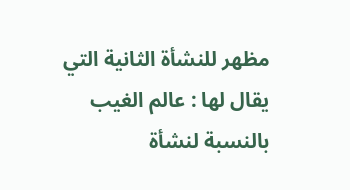مظهر للنشأة الثانية التي يقال لها : عالم الغيب بالنسبة لنشأة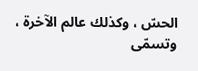الحسّ ، وكذلك عالم الآخرة ، وتسمّى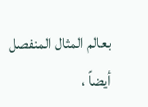بعالم المثال المنفصل أيضاً ،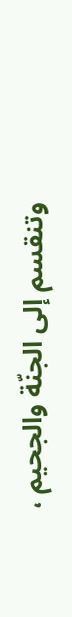وتنقسم إلى الجنّة والجحيم ،